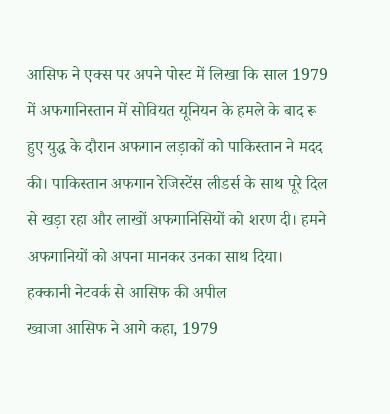आसिफ ने एक्स पर अपने पोस्ट में लिखा कि साल 1979 में अफगानिस्तान में सोवियत यूनियन के हमले के बाद रू हुए युद्ध के दौरान अफगान लड़ाकों को पाकिस्तान ने मदद की। पाकिस्तान अफगान रेजिस्टेंस लीडर्स के साथ पूरे दिल से खड़ा रहा और लाखों अफगानिसियों को शरण दी। हमने अफगानियों को अपना मानकर उनका साथ दिया।
हक्कानी नेटवर्क से आसिफ की अपील
ख्वाजा आसिफ ने आगे कहा, 1979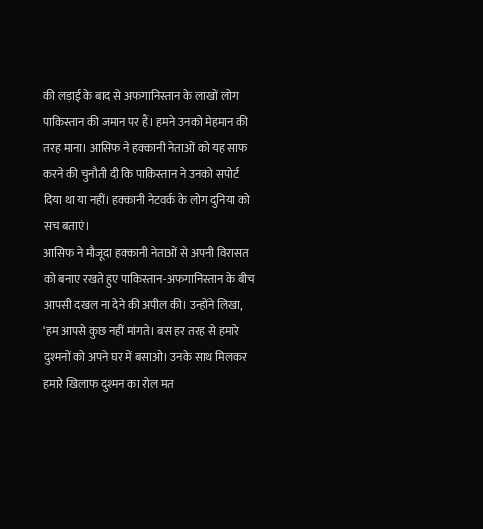की लड़ाई के बाद से अफगानिस्तान के लाखों लोग पाकिस्तान की जमान पर हैं। हमने उनको मेहमान की तरह माना। आसिफ ने हक्कानी नेताओं को यह साफ करने की चुनौती दी कि पाकिस्तान ने उनको सपोर्ट दिया था या नहीं। हक्कानी नेटवर्क के लोग दुनिया को सच बताएं।
आसिफ ने मौजूदा हक्कानी नेताओं से अपनी विरासत को बनाए रखते हुए पाकिस्तान-अफगानिस्तान के बीच आपसी दखल ना देने की अपील की। उन्होंने लिखा, ‘हम आपसे कुछ नहीं मांगते। बस हर तरह से हमारे दुश्मनों को अपने घर में बसाओ। उनके साथ मिलकर हमारे खिलाफ दुश्मन का रोल मत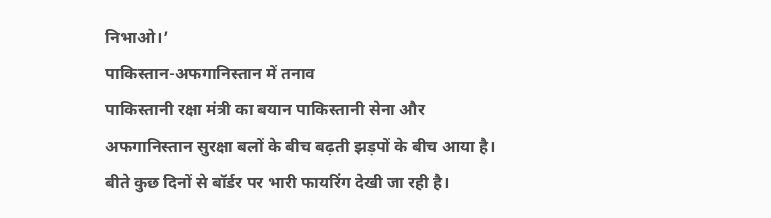निभाओ।’
पाकिस्तान-अफगानिस्तान में तनाव
पाकिस्तानी रक्षा मंत्री का बयान पाकिस्तानी सेना और अफगानिस्तान सुरक्षा बलों के बीच बढ़ती झड़पों के बीच आया है। बीते कुछ दिनों से बॉर्डर पर भारी फायरिंग देखी जा रही है।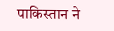पाकिस्तान ने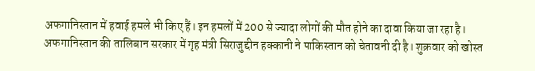अफगानिस्तान में हवाई हमले भी किए हैं। इन हमलों में 200 से ज्यादा लोगों की मौत होने का दावा किया जा रहा है।
अफगानिस्तान की तालिबान सरकार में गृह मंत्री सिराजुद्दीन हक्कानी ने पाकिस्तान को चेतावनी दी है। शुक्रवार को खोस्त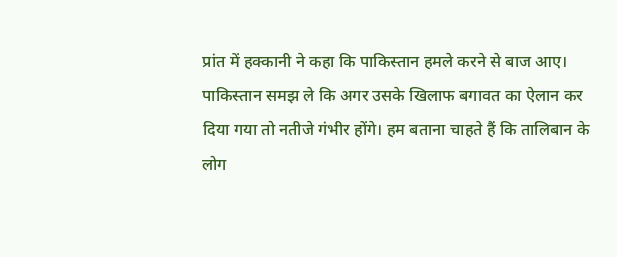प्रांत में हक्कानी ने कहा कि पाकिस्तान हमले करने से बाज आए। पाकिस्तान समझ ले कि अगर उसके खिलाफ बगावत का ऐलान कर दिया गया तो नतीजे गंभीर होंगे। हम बताना चाहते हैं कि तालिबान के लोग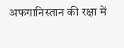अफगानिस्तान की रक्षा में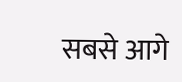सबसे आगे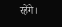रहेंगे।